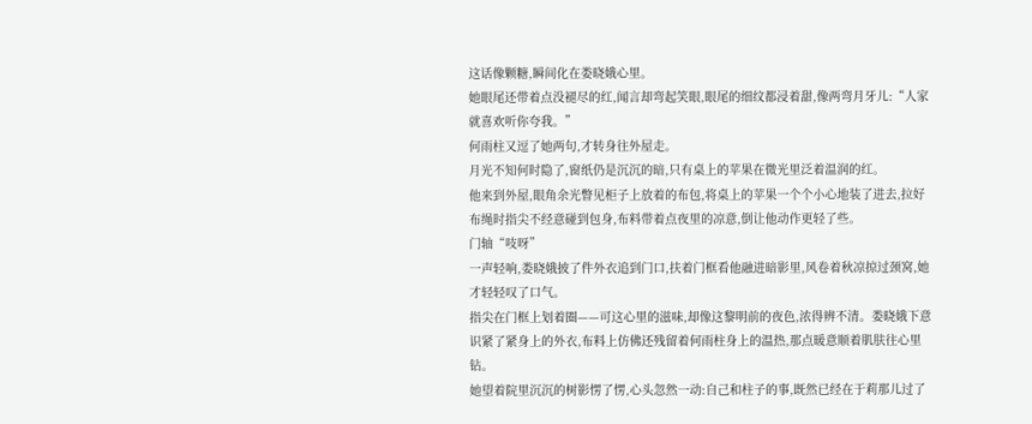这话像颗糖,瞬间化在娄晓娥心里。
她眼尾还带着点没褪尽的红,闻言却弯起笑眼,眼尾的细纹都浸着甜,像两弯月牙儿:“人家就喜欢听你夸我。”
何雨柱又逗了她两句,才转身往外屋走。
月光不知何时隐了,窗纸仍是沉沉的暗,只有桌上的苹果在微光里泛着温润的红。
他来到外屋,眼角余光瞥见柜子上放着的布包,将桌上的苹果一个个小心地装了进去,拉好布绳时指尖不经意碰到包身,布料带着点夜里的凉意,倒让他动作更轻了些。
门轴“吱呀”
一声轻响,娄晓娥披了件外衣追到门口,扶着门框看他融进暗影里,风卷着秋凉掠过颈窝,她才轻轻叹了口气。
指尖在门框上划着圈——可这心里的滋味,却像这黎明前的夜色,浓得辨不清。娄晓娥下意识紧了紧身上的外衣,布料上仿佛还残留着何雨柱身上的温热,那点暖意顺着肌肤往心里钻。
她望着院里沉沉的树影愣了愣,心头忽然一动:自己和柱子的事,既然已经在于莉那儿过了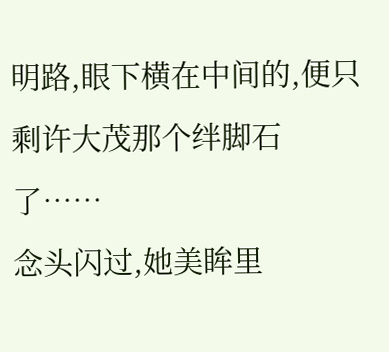明路,眼下横在中间的,便只剩许大茂那个绊脚石了……
念头闪过,她美眸里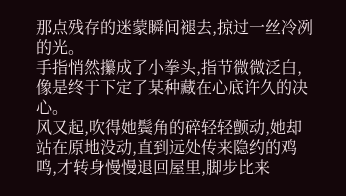那点残存的迷蒙瞬间褪去,掠过一丝冷冽的光。
手指悄然攥成了小拳头,指节微微泛白,像是终于下定了某种藏在心底许久的决心。
风又起,吹得她鬓角的碎轻轻颤动,她却站在原地没动,直到远处传来隐约的鸡鸣,才转身慢慢退回屋里,脚步比来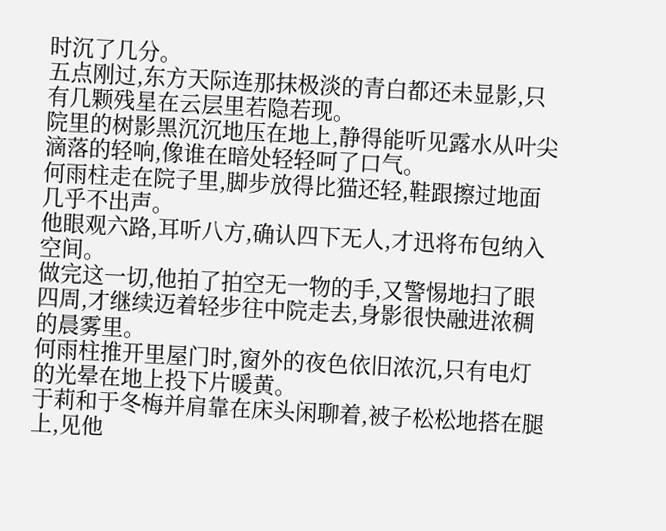时沉了几分。
五点刚过,东方天际连那抹极淡的青白都还未显影,只有几颗残星在云层里若隐若现。
院里的树影黑沉沉地压在地上,静得能听见露水从叶尖滴落的轻响,像谁在暗处轻轻呵了口气。
何雨柱走在院子里,脚步放得比猫还轻,鞋跟擦过地面几乎不出声。
他眼观六路,耳听八方,确认四下无人,才迅将布包纳入空间。
做完这一切,他拍了拍空无一物的手,又警惕地扫了眼四周,才继续迈着轻步往中院走去,身影很快融进浓稠的晨雾里。
何雨柱推开里屋门时,窗外的夜色依旧浓沉,只有电灯的光晕在地上投下片暖黄。
于莉和于冬梅并肩靠在床头闲聊着,被子松松地搭在腿上,见他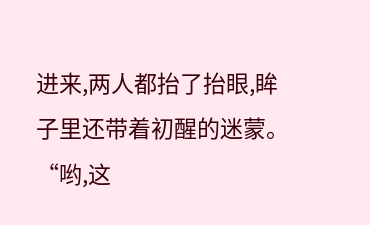进来,两人都抬了抬眼,眸子里还带着初醒的迷蒙。
“哟,这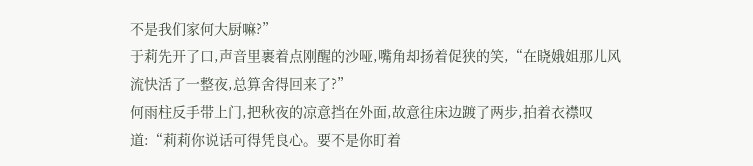不是我们家何大厨嘛?”
于莉先开了口,声音里裹着点刚醒的沙哑,嘴角却扬着促狭的笑,“在晓娥姐那儿风流快活了一整夜,总算舍得回来了?”
何雨柱反手带上门,把秋夜的凉意挡在外面,故意往床边踱了两步,拍着衣襟叹道:“莉莉你说话可得凭良心。要不是你盯着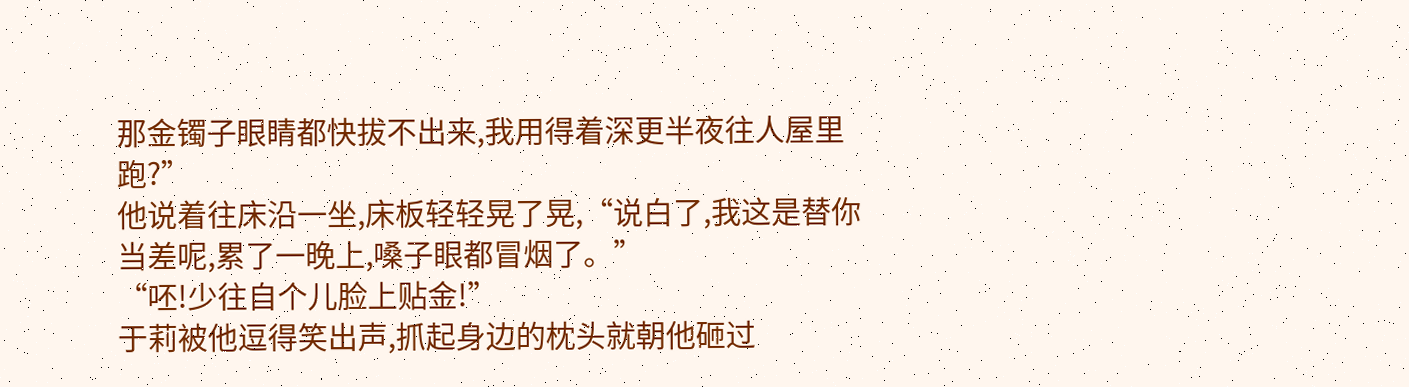那金镯子眼睛都快拔不出来,我用得着深更半夜往人屋里跑?”
他说着往床沿一坐,床板轻轻晃了晃,“说白了,我这是替你当差呢,累了一晚上,嗓子眼都冒烟了。”
“呸!少往自个儿脸上贴金!”
于莉被他逗得笑出声,抓起身边的枕头就朝他砸过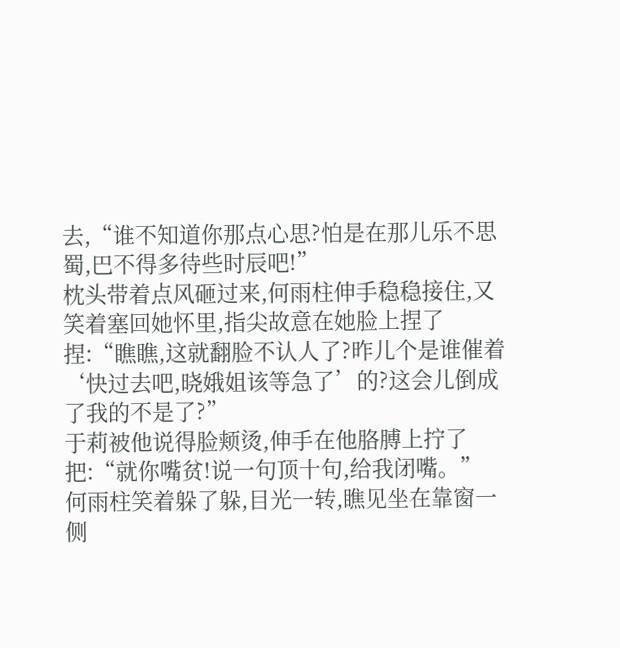去,“谁不知道你那点心思?怕是在那儿乐不思蜀,巴不得多待些时辰吧!”
枕头带着点风砸过来,何雨柱伸手稳稳接住,又笑着塞回她怀里,指尖故意在她脸上捏了捏:“瞧瞧,这就翻脸不认人了?昨儿个是谁催着‘快过去吧,晓娥姐该等急了’的?这会儿倒成了我的不是了?”
于莉被他说得脸颊烫,伸手在他胳膊上拧了把:“就你嘴贫!说一句顶十句,给我闭嘴。”
何雨柱笑着躲了躲,目光一转,瞧见坐在靠窗一侧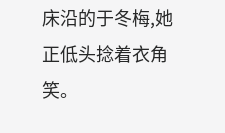床沿的于冬梅,她正低头捻着衣角笑。